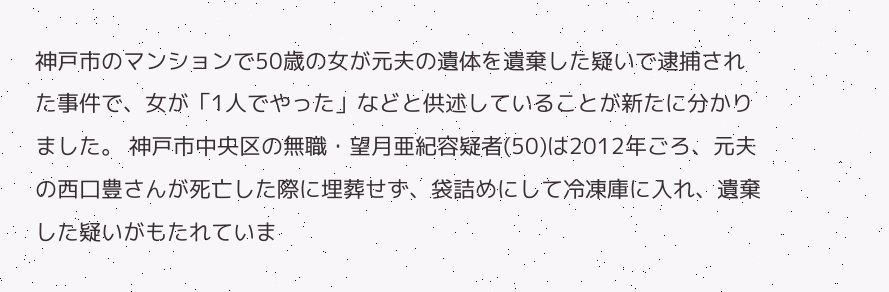神戸市のマンションで50歳の女が元夫の遺体を遺棄した疑いで逮捕された事件で、女が「1人でやった」などと供述していることが新たに分かりました。 神戸市中央区の無職・望月亜紀容疑者(50)は2012年ごろ、元夫の西口豊さんが死亡した際に埋葬せず、袋詰めにして冷凍庫に入れ、遺棄した疑いがもたれていま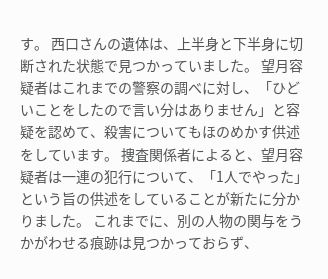す。 西口さんの遺体は、上半身と下半身に切断された状態で見つかっていました。 望月容疑者はこれまでの警察の調べに対し、「ひどいことをしたので言い分はありません」と容疑を認めて、殺害についてもほのめかす供述をしています。 捜査関係者によると、望月容疑者は一連の犯行について、「1人でやった」という旨の供述をしていることが新たに分かりました。 これまでに、別の人物の関与をうかがわせる痕跡は見つかっておらず、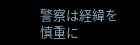警察は経緯を慎重に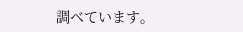調べています。